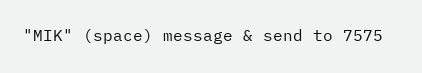"MIK" (space) message & send to 7575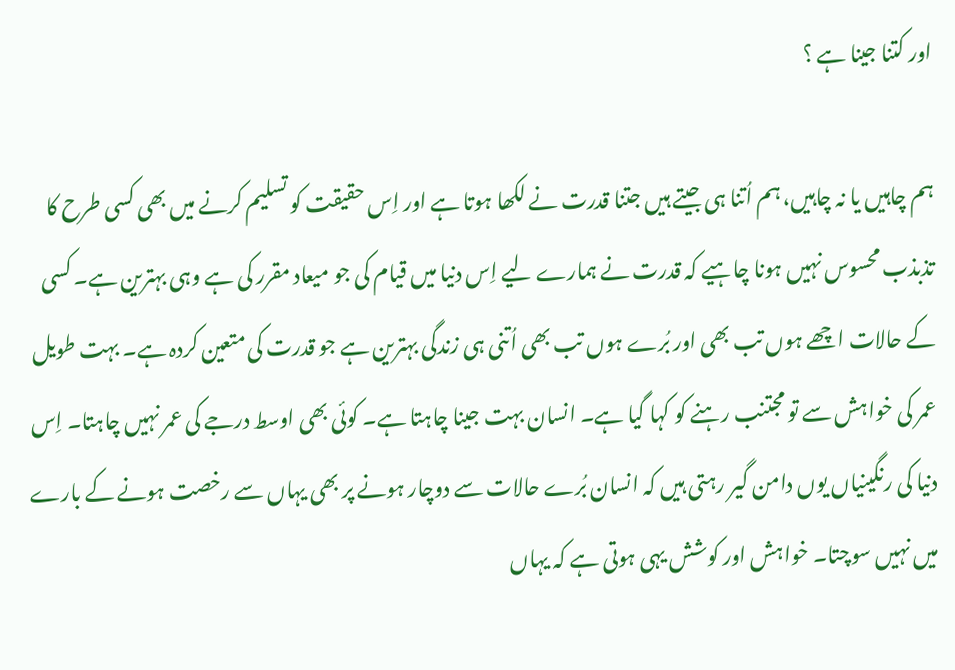اور کتنا جینا ہے ؟

ہم چاہیں یا نہ چاہیں، ہم اُتنا ہی جیتے ہیں جتنا قدرت نے لکھا ہوتا ہے اور اِس حقیقت کو تسلیم کرنے میں بھی کسی طرح کا تذبذب محسوس نہیں ہونا چاہیے کہ قدرت نے ہمارے لیے اِس دنیا میں قیام کی جو میعاد مقرر کی ہے وہی بہترین ہے۔ کسی کے حالات اچھے ہوں تب بھی اور بُرے ہوں تب بھی اُتنی ہی زندگی بہترین ہے جو قدرت کی متعین کردہ ہے۔ بہت طویل عمر کی خواہش سے تو مجتنب رہنے کو کہا گیا ہے۔ انسان بہت جینا چاہتا ہے۔ کوئی بھی اوسط درجے کی عمر نہیں چاہتا۔ اِس دنیا کی رنگینیاں یوں دامن گیر رہتی ہیں کہ انسان بُرے حالات سے دوچار ہونے پر بھی یہاں سے رخصت ہونے کے بارے میں نہیں سوچتا۔ خواہش اور کوشش یہی ہوتی ہے کہ یہاں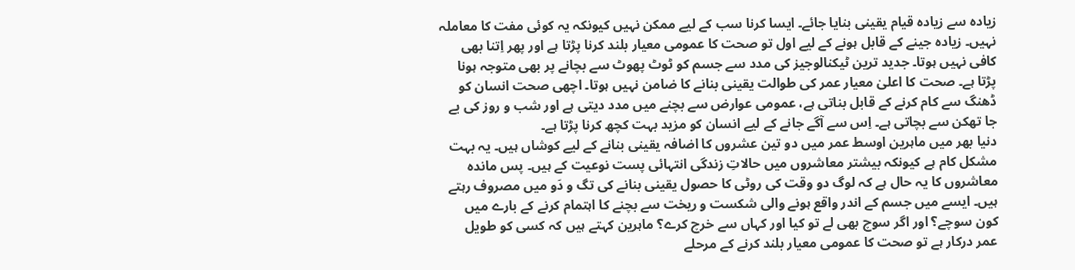زیادہ سے زیادہ قیام یقینی بنایا جائے۔ ایسا کرنا سب کے لیے ممکن نہیں کیونکہ یہ کوئی مفت کا معاملہ نہیں۔ زیادہ جینے کے قابل ہونے کے لیے اول تو صحت کا عمومی معیار بلند کرنا پڑتا ہے اور پھر اِتنا بھی کافی نہیں ہوتا۔ جدید ترین ٹیکنالوجیز کی مدد سے جسم کو ٹوٹ پھوٹ سے بچانے پر بھی متوجہ ہونا پڑتا ہے۔ صحت کا اعلیٰ معیار عمر کی طوالت یقینی بنانے کا ضامن نہیں ہوتا۔ اچھی صحت انسان کو ڈھنگ سے کام کرنے کے قابل بناتی ہے، عمومی عوارض سے بچنے میں مدد دیتی ہے اور شب و روز کی بے جا تھکن سے بچاتی ہے۔ اِس سے آگے جانے کے لیے انسان کو مزید بہت کچھ کرنا پڑتا ہے۔
دنیا بھر میں ماہرین اوسط عمر میں دو تین عشروں کا اضافہ یقینی بنانے کے لیے کوشاں ہیں۔ یہ بہت مشکل کام ہے کیونکہ بیشتر معاشروں میں حالاتِ زندگی انتہائی پست نوعیت کے ہیں۔ پس ماندہ معاشروں کا یہ حال ہے کہ لوگ دو وقت کی روٹی کا حصول یقینی بنانے کی تگ و دَو میں مصروف رہتے ہیں۔ ایسے میں جسم کے اندر واقع ہونے والی شکست و ریخت سے بچنے کا اہتمام کرنے کے بارے میں کون سوچے؟ اور اگر سوچ بھی لے تو کیا اور کہاں سے خرچ کرے؟ ماہرین کہتے ہیں کہ کسی کو طویل عمر درکار ہے تو صحت کا عمومی معیار بلند کرنے کے مرحلے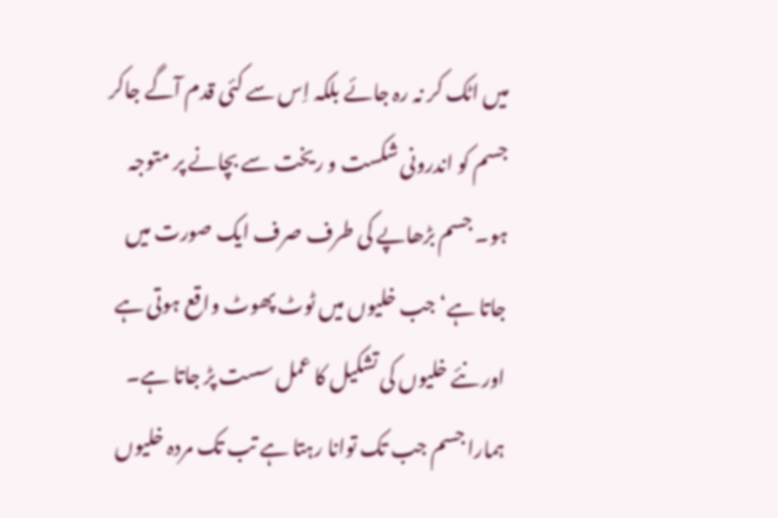میں اٹک کر نہ رہ جائے بلکہ اِس سے کئی قدم آگے جاکر جسم کو اندرونی شکست و ریخت سے بچانے پر متوجہ ہو۔ جسم بڑھاپے کی طرف صرف ایک صورت میں جاتا ہے‘ جب خلیوں میں ٹوٹ پھوٹ واقع ہوتی ہے اور نئے خلیوں کی تشکیل کا عمل سست پڑ جاتا ہے۔ ہمارا جسم جب تک توانا رہتا ہے تب تک مردہ خلیوں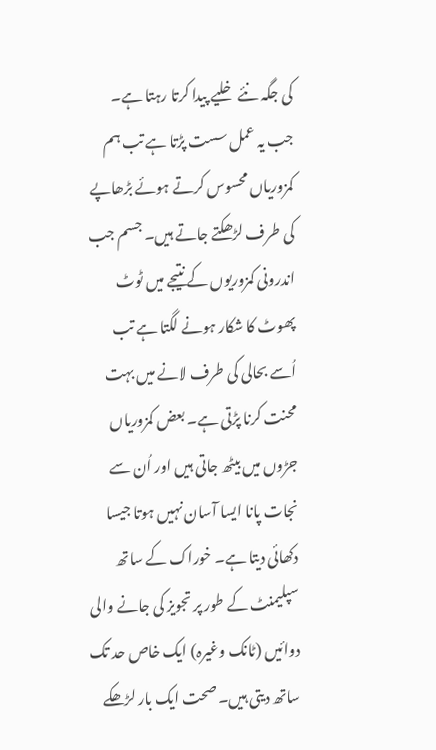کی جگہ نئے خلیے پیدا کرتا رہتا ہے۔ جب یہ عمل سست پڑتا ہے تب ہم کمزوریاں محسوس کرتے ہوئے بڑھاپے کی طرف لڑھکتے جاتے ہیں۔ جسم جب اندرونی کمزوریوں کے نتیجے میں ٹوٹ پھوٹ کا شکار ہونے لگتا ہے تب اُسے بحالی کی طرف لانے میں بہت محنت کرنا پڑتی ہے۔ بعض کمزوریاں جڑوں میں بیٹھ جاتی ہیں اور اُن سے نجات پانا ایسا آسان نہیں ہوتا جیسا دکھائی دیتا ہے۔ خوراک کے ساتھ سپلیمنٹ کے طور پر تجویز کی جانے والی دوائیں (ٹانک وغیرہ) ایک خاص حد تک ساتھ دیتی ہیں۔ صحت ایک بار لڑھکے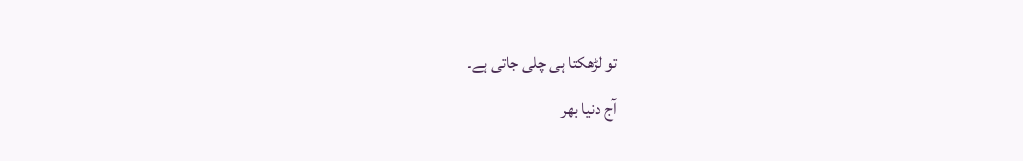تو لڑھکتا ہی چلی جاتی ہے۔
آج دنیا بھر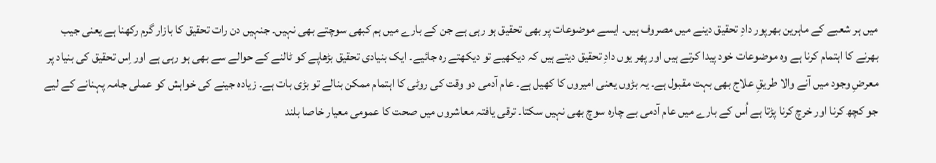میں ہر شعبے کے ماہرین بھرپور دادِ تحقیق دینے میں مصروف ہیں۔ ایسے موضوعات پر بھی تحقیق ہو رہی ہے جن کے بارے میں ہم کبھی سوچتے بھی نہیں۔ جنہیں دن رات تحقیق کا بازار گرم رکھنا ہے یعنی جیب بھرنے کا اہتمام کرنا ہے وہ موضوعات خود پیدا کرتے ہیں اور پھر یوں دادِ تحقیق دیتے ہیں کہ دیکھیے تو دیکھتے رہ جائیے۔ ایک بنیادی تحقیق بڑھاپے کو ٹالنے کے حوالے سے بھی ہو رہی ہے اور اِس تحقیق کی بنیاد پر معرضِ وجود میں آنے والا طریقِ علاج بھی بہت مقبول ہے۔ یہ بڑوں یعنی امیروں کا کھیل ہے۔ عام آدمی دو وقت کی روٹی کا اہتمام ممکن بنالے تو بڑی بات ہے۔ زیادہ جینے کی خواہش کو عملی جامہ پہنانے کے لیے جو کچھ کرنا اور خرچ کرنا پڑتا ہے اُس کے بارے میں عام آدمی بے چارہ سوچ بھی نہیں سکتا۔ ترقی یافتہ معاشروں میں صحت کا عمومی معیار خاصا بلند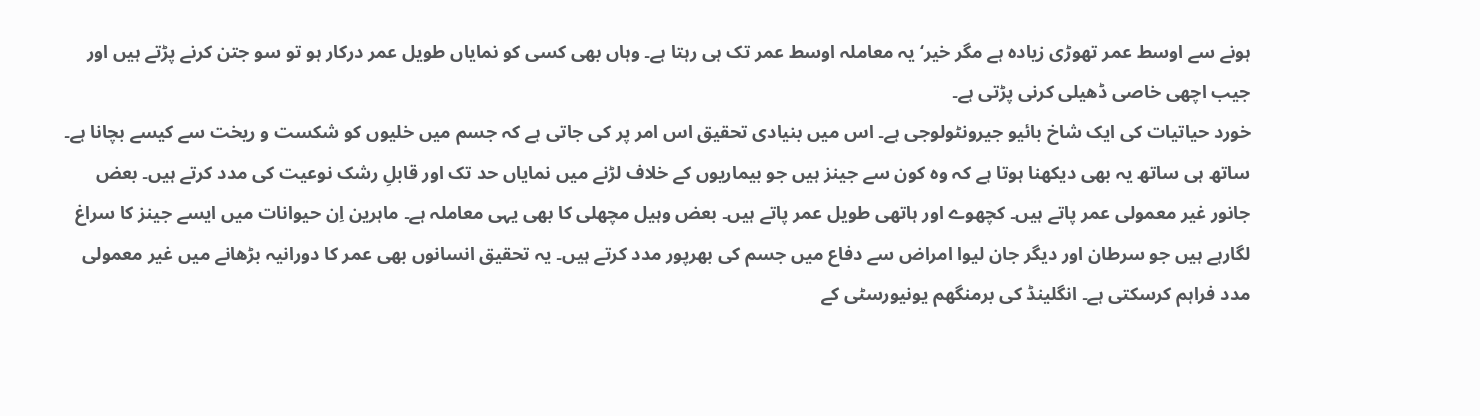ہونے سے اوسط عمر تھوڑی زیادہ ہے مگر خیر‘ یہ معاملہ اوسط عمر تک ہی رہتا ہے۔ وہاں بھی کسی کو نمایاں طویل عمر درکار ہو تو سو جتن کرنے پڑتے ہیں اور جیب اچھی خاصی ڈھیلی کرنی پڑتی ہے۔
خورد حیاتیات کی ایک شاخ بائیو جیرونٹولوجی ہے۔ اس میں بنیادی تحقیق اس امر پر کی جاتی ہے کہ جسم میں خلیوں کو شکست و ریخت سے کیسے بچانا ہے۔ ساتھ ہی ساتھ یہ بھی دیکھنا ہوتا ہے کہ وہ کون سے جینز ہیں جو بیماریوں کے خلاف لڑنے میں نمایاں حد تک اور قابلِ رشک نوعیت کی مدد کرتے ہیں۔ بعض جانور غیر معمولی عمر پاتے ہیں۔ کچھوے اور ہاتھی طویل عمر پاتے ہیں۔ بعض وہیل مچھلی کا بھی یہی معاملہ ہے۔ ماہرین اِن حیوانات میں ایسے جینز کا سراغ لگارہے ہیں جو سرطان اور دیگر جان لیوا امراض سے دفاع میں جسم کی بھرپور مدد کرتے ہیں۔ یہ تحقیق انسانوں بھی عمر کا دورانیہ بڑھانے میں غیر معمولی مدد فراہم کرسکتی ہے۔ انگلینڈ کی برمنگھم یونیورسٹی کے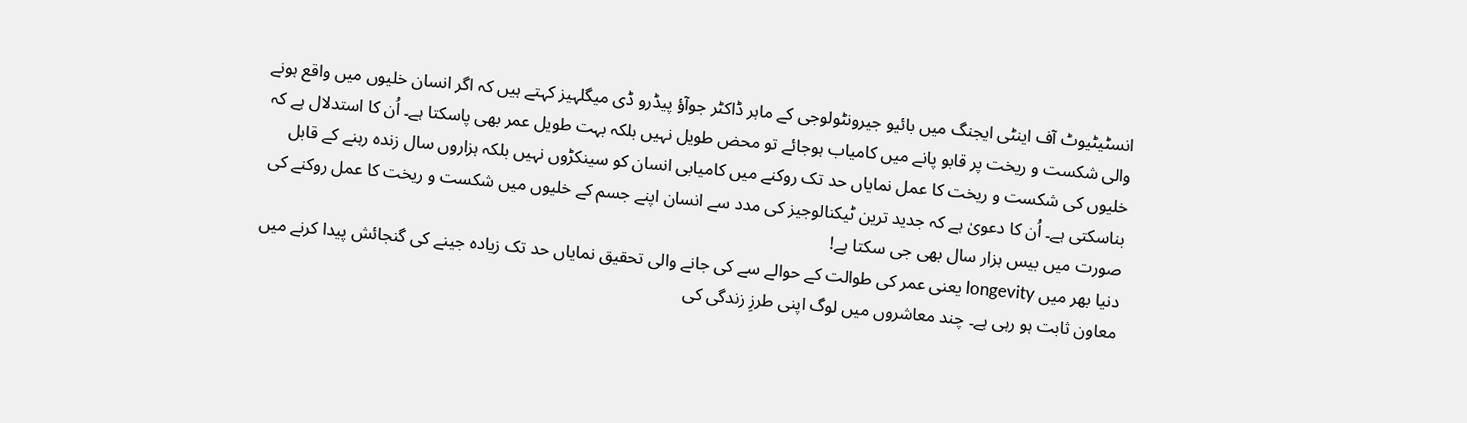انسٹیٹیوٹ آف اینٹی ایجنگ میں بائیو جیرونٹولوجی کے ماہر ڈاکٹر جوآؤ پیڈرو ڈی میگلہیز کہتے ہیں کہ اگر انسان خلیوں میں واقع ہونے والی شکست و ریخت پر قابو پانے میں کامیاب ہوجائے تو محض طویل نہیں بلکہ بہت طویل عمر بھی پاسکتا ہے۔ اُن کا استدلال ہے کہ خلیوں کی شکست و ریخت کا عمل نمایاں حد تک روکنے میں کامیابی انسان کو سینکڑوں نہیں بلکہ ہزاروں سال زندہ رہنے کے قابل بناسکتی ہے۔ اُن کا دعویٰ ہے کہ جدید ترین ٹیکنالوجیز کی مدد سے انسان اپنے جسم کے خلیوں میں شکست و ریخت کا عمل روکنے کی صورت میں بیس ہزار سال بھی جی سکتا ہے!
دنیا بھر میں longevity یعنی عمر کی طوالت کے حوالے سے کی جانے والی تحقیق نمایاں حد تک زیادہ جینے کی گنجائش پیدا کرنے میں معاون ثابت ہو رہی ہے۔ چند معاشروں میں لوگ اپنی طرزِ زندگی کی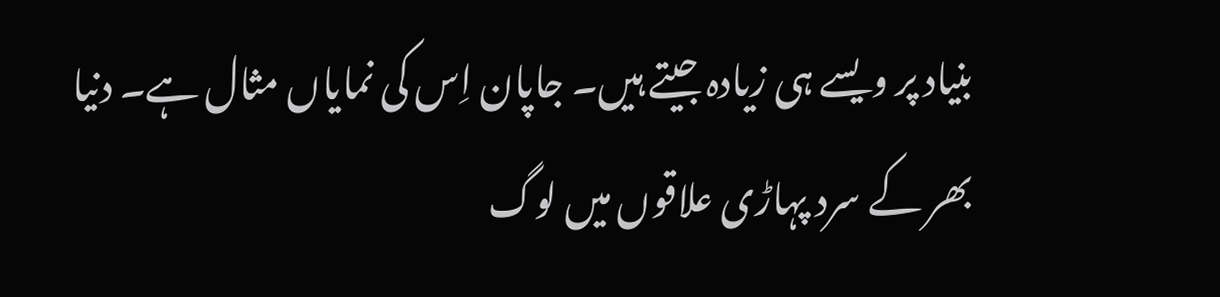بنیاد پر ویسے ہی زیادہ جیتے ہیں۔ جاپان اِس کی نمایاں مثال ہے۔ دنیا بھر کے سرد پہاڑی علاقوں میں لوگ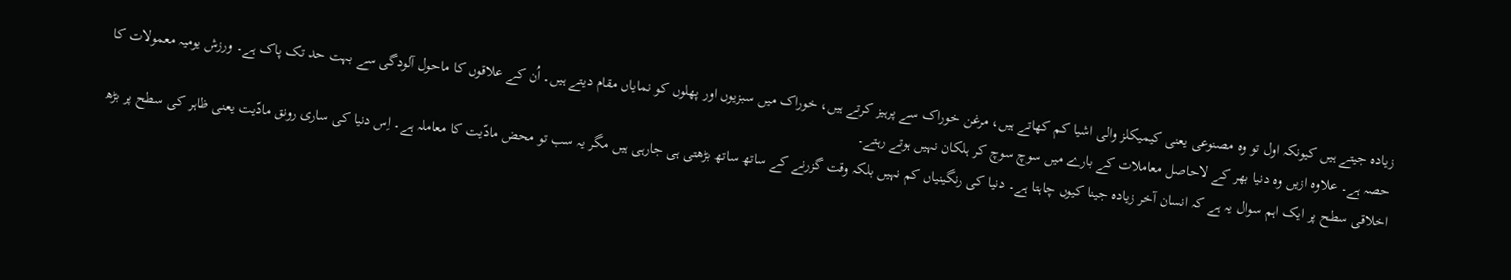زیادہ جیتے ہیں کیونکہ اول تو وہ مصنوعی یعنی کیمیکلز والی اشیا کم کھاتے ہیں، مرغن خوراک سے پرہیز کرتے ہیں، خوراک میں سبزیوں اور پھلوں کو نمایاں مقام دیتے ہیں۔ اُن کے علاقوں کا ماحول آلودگی سے بہت حد تک پاک ہے۔ ورزش یومیہ معمولات کا حصہ ہے۔ علاوہ ازیں وہ دنیا بھر کے لاحاصل معاملات کے بارے میں سوچ سوچ کر ہلکان نہیں ہوتے رہتے۔
اخلاقی سطح پر ایک اہم سوال یہ ہے کہ انسان آخر زیادہ جینا کیوں چاہتا ہے۔ دنیا کی رنگینیاں کم نہیں بلکہ وقت گزرنے کے ساتھ ساتھ بڑھتی ہی جارہی ہیں مگر یہ سب تو محض مادّیت کا معاملہ ہے۔ اِس دنیا کی ساری رونق مادّیت یعنی ظاہر کی سطح پر بڑھ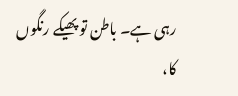رہی ہے۔ باطن تو پھیکے رنگوں کا،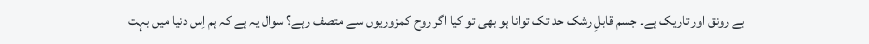بے رونق اور تاریک ہے۔ جسم قابلِ رشک حد تک توانا ہو بھی تو کیا اگر روح کمزوریوں سے متصف رہے؟ سوال یہ ہے کہ ہم اِس دنیا میں بہت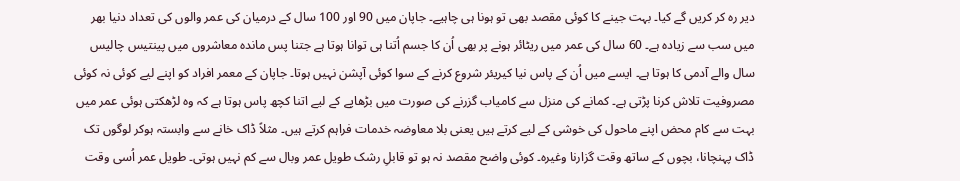دیر رہ کر کریں گے کیا۔ بہت جینے کا کوئی مقصد بھی تو ہونا ہی چاہیے۔ جاپان میں 90 اور 100 سال کے درمیان کی عمر والوں کی تعداد دنیا بھر میں سب سے زیادہ ہے۔ 60 سال کی عمر میں ریٹائر ہونے پر بھی اُن کا جسم اُتنا ہی توانا ہوتا ہے جتنا پس ماندہ معاشروں میں پینتیس چالیس سال والے آدمی کا ہوتا ہے۔ ایسے میں اُن کے پاس نیا کیریئر شروع کرنے کے سوا کوئی آپشن نہیں ہوتا۔ جاپان کے معمر افراد کو اپنے لیے کوئی نہ کوئی مصروفیت تلاش کرنا پڑتی ہے۔ کمانے کی منزل سے کامیاب گزرنے کی صورت میں بڑھاپے کے لیے اتنا کچھ پاس ہوتا ہے کہ وہ لڑھکتی ہوئی عمر میں بہت سے کام محض اپنے ماحول کی خوشی کے لیے کرتے ہیں یعنی بلا معاوضہ خدمات فراہم کرتے ہیں۔ مثلاً ڈاک خانے سے وابستہ ہوکر لوگوں تک ڈاک پہنچانا، بچوں کے ساتھ وقت گزارنا وغیرہ۔ کوئی واضح مقصد نہ ہو تو قابلِ رشک طویل عمر وبال سے کم نہیں ہوتی۔ طویل عمر اُسی وقت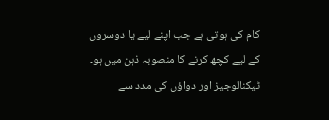کام کی ہوتی ہے جب اپنے لیے یا دوسروں کے لیے کچھ کرنے کا منصوبہ ذہن میں ہو۔ ٹیکنالوجیز اور دواؤں کی مدد سے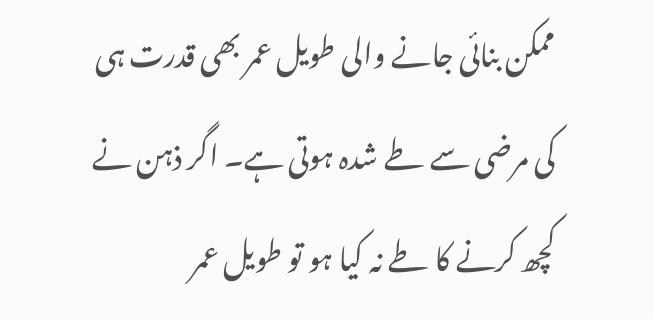ممکن بنائی جانے والی طویل عمر بھی قدرت ہی کی مرضی سے طے شدہ ہوتی ہے۔ اگر ذہن نے کچھ کرنے کا طے نہ کیا ہو تو طویل عمر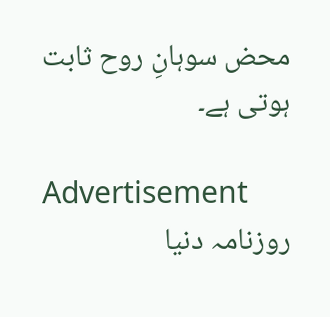محض سوہانِ روح ثابت ہوتی ہے۔

Advertisement
روزنامہ دنیا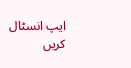ایپ انسٹال کریں